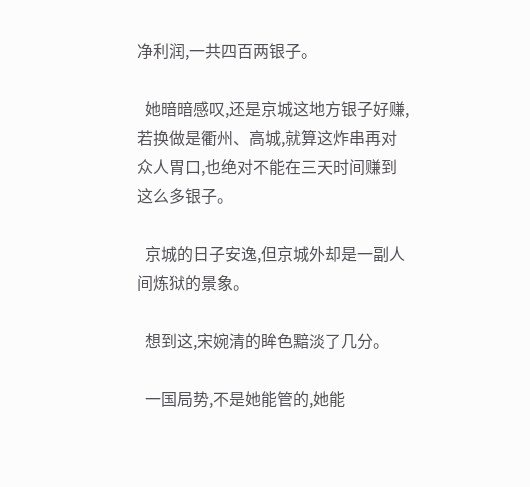净利润,一共四百两银子。

  她暗暗感叹,还是京城这地方银子好赚,若换做是衢州、高城,就算这炸串再对众人胃口,也绝对不能在三天时间赚到这么多银子。

  京城的日子安逸,但京城外却是一副人间炼狱的景象。

  想到这,宋婉清的眸色黯淡了几分。

  一国局势,不是她能管的,她能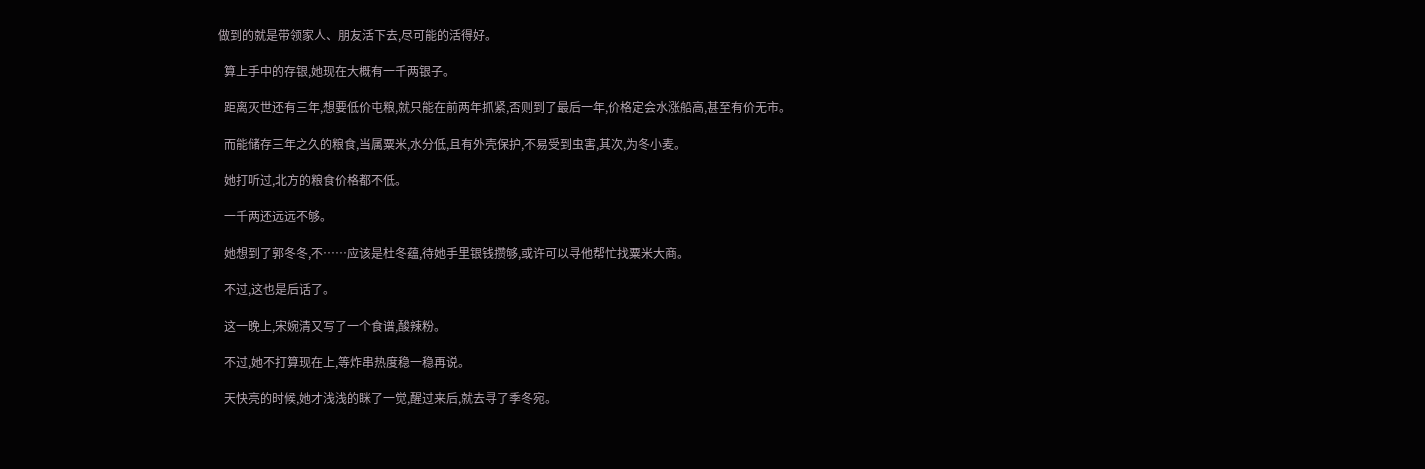做到的就是带领家人、朋友活下去,尽可能的活得好。

  算上手中的存银,她现在大概有一千两银子。

  距离灭世还有三年,想要低价屯粮,就只能在前两年抓紧,否则到了最后一年,价格定会水涨船高,甚至有价无市。

  而能储存三年之久的粮食,当属粟米,水分低,且有外壳保护,不易受到虫害,其次,为冬小麦。

  她打听过,北方的粮食价格都不低。

  一千两还远远不够。

  她想到了郭冬冬,不……应该是杜冬蕴,待她手里银钱攒够,或许可以寻他帮忙找粟米大商。

  不过,这也是后话了。

  这一晚上,宋婉清又写了一个食谱,酸辣粉。

  不过,她不打算现在上,等炸串热度稳一稳再说。

  天快亮的时候,她才浅浅的眯了一觉,醒过来后,就去寻了季冬宛。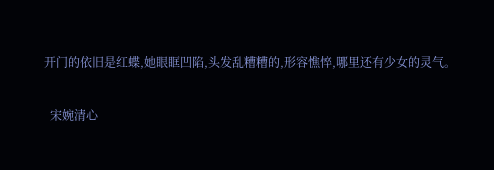开门的依旧是红蝶,她眼眶凹陷,头发乱糟糟的,形容憔悴,哪里还有少女的灵气。

  宋婉清心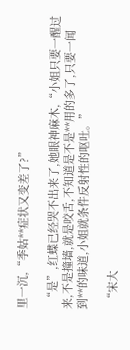里一沉,“季姑**症状又变差了?”

  “是”,红蝶已经哭不出来了,她眼神麻木,“小姐只要一醒过来,不是撞墙,就是咬舌,不知道是不是**用的多了,只要一闻到**的味道,小姐就条件反射性的呕吐。”

  “宋大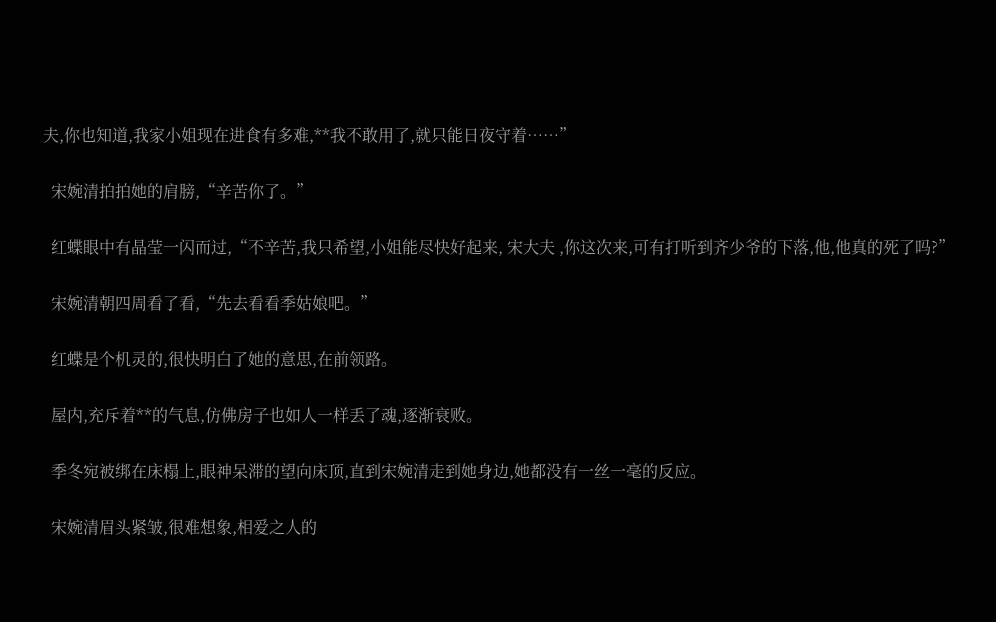夫,你也知道,我家小姐现在进食有多难,**我不敢用了,就只能日夜守着……”

  宋婉清拍拍她的肩膀,“辛苦你了。”

  红蝶眼中有晶莹一闪而过,“不辛苦,我只希望,小姐能尽快好起来, 宋大夫 ,你这次来,可有打听到齐少爷的下落,他,他真的死了吗?”

  宋婉清朝四周看了看,“先去看看季姑娘吧。”

  红蝶是个机灵的,很快明白了她的意思,在前领路。

  屋内,充斥着**的气息,仿佛房子也如人一样丢了魂,逐渐衰败。

  季冬宛被绑在床榻上,眼神呆滞的望向床顶,直到宋婉清走到她身边,她都没有一丝一毫的反应。

  宋婉清眉头紧皱,很难想象,相爱之人的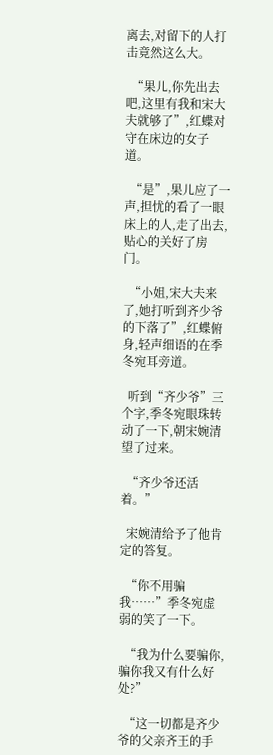离去,对留下的人打击竟然这么大。

  “果儿,你先出去吧,这里有我和宋大夫就够了”,红蝶对守在床边的女子道。

  “是”,果儿应了一声,担忧的看了一眼床上的人,走了出去,贴心的关好了房门。

  “小姐,宋大夫来了,她打听到齐少爷的下落了”,红蝶俯身,轻声细语的在季冬宛耳旁道。

  听到“齐少爷”三个字,季冬宛眼珠转动了一下,朝宋婉清望了过来。

  “齐少爷还活着。”

  宋婉清给予了他肯定的答复。

  “你不用骗我……”季冬宛虚弱的笑了一下。

  “我为什么要骗你,骗你我又有什么好处?”

  “这一切都是齐少爷的父亲齐王的手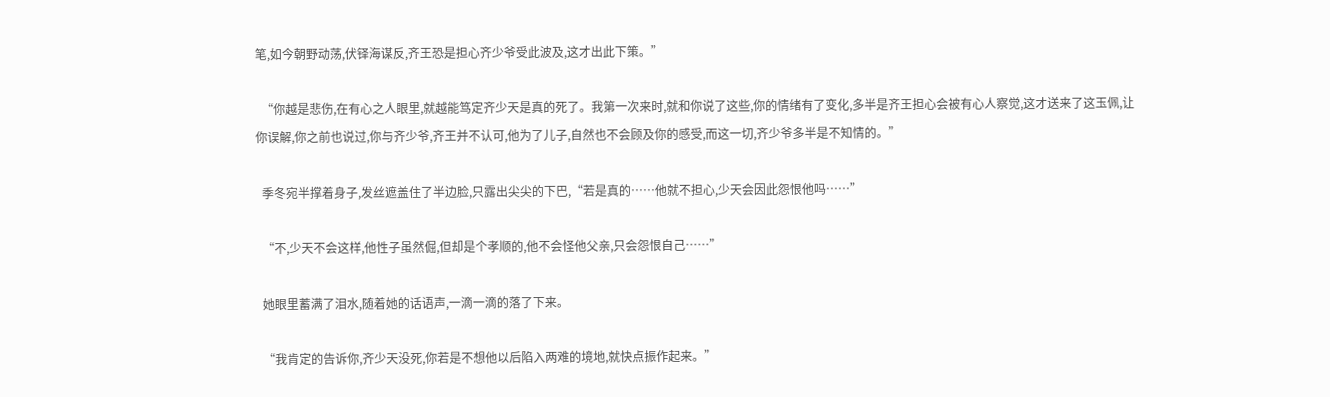笔,如今朝野动荡,伏铎海谋反,齐王恐是担心齐少爷受此波及,这才出此下策。”

  “你越是悲伤,在有心之人眼里,就越能笃定齐少天是真的死了。我第一次来时,就和你说了这些,你的情绪有了变化,多半是齐王担心会被有心人察觉,这才送来了这玉佩,让你误解,你之前也说过,你与齐少爷,齐王并不认可,他为了儿子,自然也不会顾及你的感受,而这一切,齐少爷多半是不知情的。”

  季冬宛半撑着身子,发丝遮盖住了半边脸,只露出尖尖的下巴,“若是真的……他就不担心,少天会因此怨恨他吗……”

  “不,少天不会这样,他性子虽然倔,但却是个孝顺的,他不会怪他父亲,只会怨恨自己……”

  她眼里蓄满了泪水,随着她的话语声,一滴一滴的落了下来。

  “我肯定的告诉你,齐少天没死,你若是不想他以后陷入两难的境地,就快点振作起来。”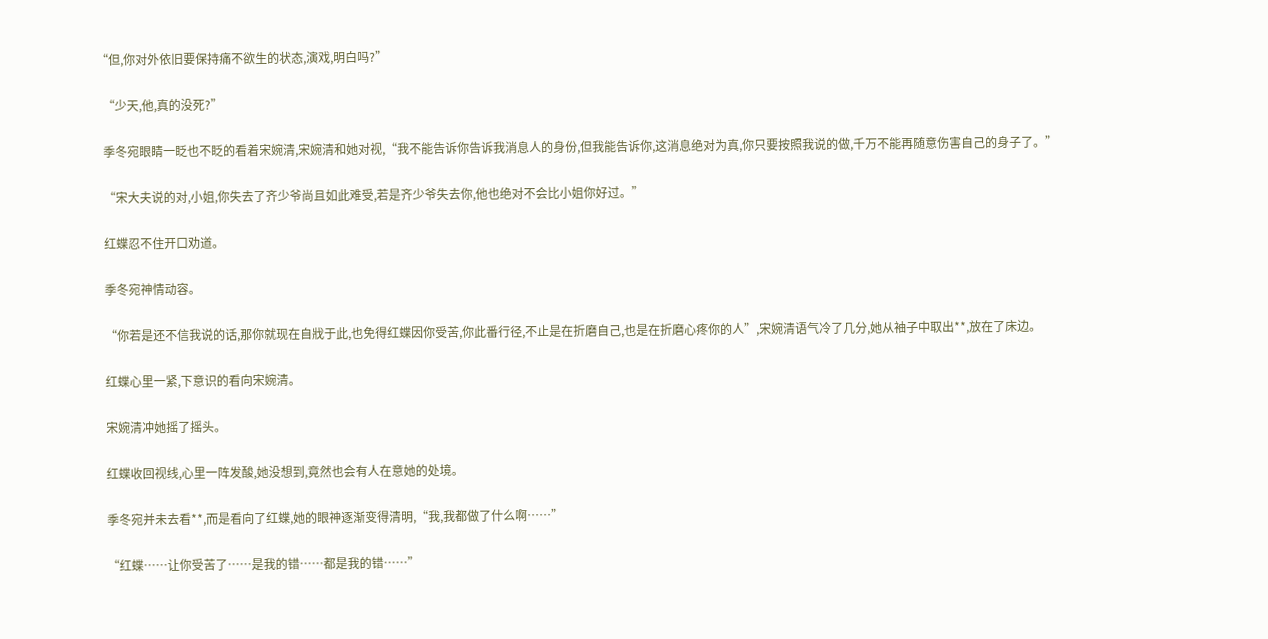“但,你对外依旧要保持痛不欲生的状态,演戏,明白吗?”

  “少天,他,真的没死?”

  季冬宛眼睛一眨也不眨的看着宋婉清,宋婉清和她对视,“我不能告诉你告诉我消息人的身份,但我能告诉你,这消息绝对为真,你只要按照我说的做,千万不能再随意伤害自己的身子了。”

  “宋大夫说的对,小姐,你失去了齐少爷尚且如此难受,若是齐少爷失去你,他也绝对不会比小姐你好过。”

  红蝶忍不住开口劝道。

  季冬宛神情动容。

  “你若是还不信我说的话,那你就现在自戕于此,也免得红蝶因你受苦,你此番行径,不止是在折磨自己,也是在折磨心疼你的人”,宋婉清语气冷了几分,她从袖子中取出**,放在了床边。

  红蝶心里一紧,下意识的看向宋婉清。

  宋婉清冲她摇了摇头。

  红蝶收回视线,心里一阵发酸,她没想到,竟然也会有人在意她的处境。

  季冬宛并未去看**,而是看向了红蝶,她的眼神逐渐变得清明,“我,我都做了什么啊……”

  “红蝶……让你受苦了……是我的错……都是我的错……”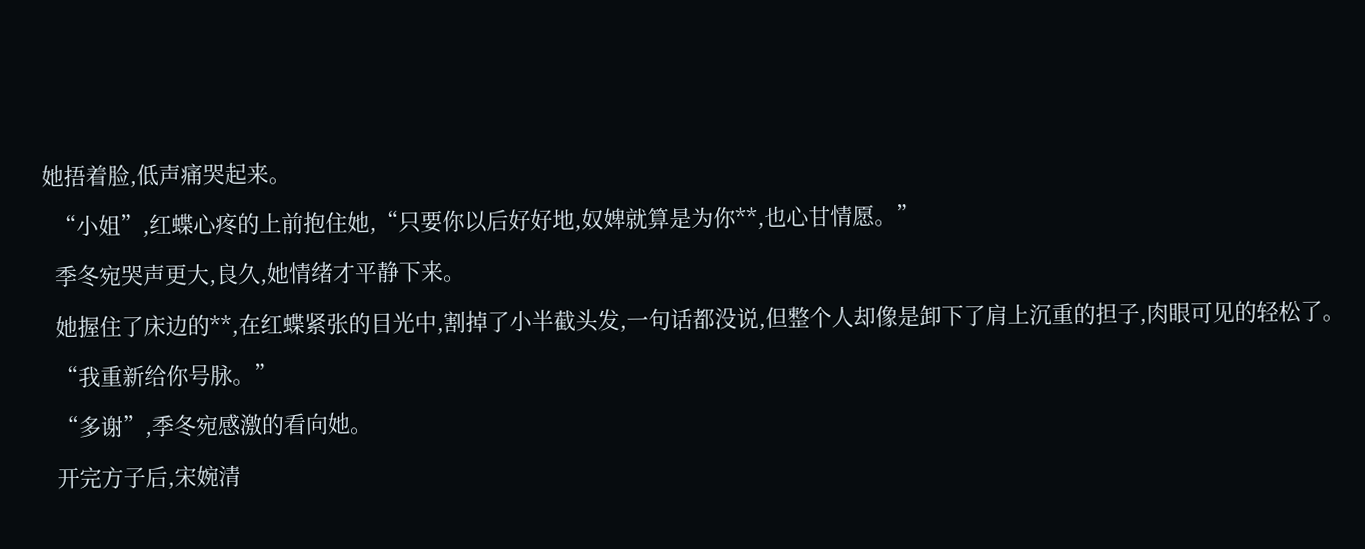她捂着脸,低声痛哭起来。

  “小姐”,红蝶心疼的上前抱住她,“只要你以后好好地,奴婢就算是为你**,也心甘情愿。”

  季冬宛哭声更大,良久,她情绪才平静下来。

  她握住了床边的**,在红蝶紧张的目光中,割掉了小半截头发,一句话都没说,但整个人却像是卸下了肩上沉重的担子,肉眼可见的轻松了。

  “我重新给你号脉。”

  “多谢”,季冬宛感激的看向她。

  开完方子后,宋婉清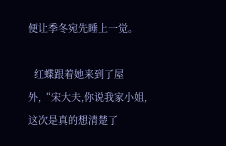便让季冬宛先睡上一觉。

  红蝶跟着她来到了屋外,“宋大夫,你说我家小姐,这次是真的想清楚了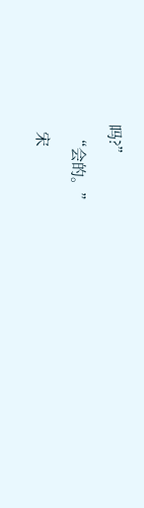吗?”

  “会的。”

  宋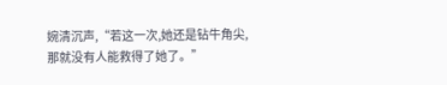婉清沉声,“若这一次,她还是钻牛角尖,那就没有人能救得了她了。”